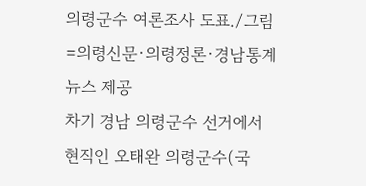의령군수 여론조사 도표./그림=의령신문·의령정론·경남통계뉴스 제공
차기 경남 의령군수 선거에서 현직인 오태완 의령군수(국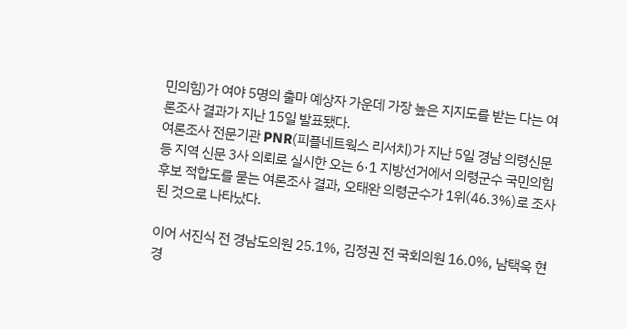민의힘)가 여야 5명의 출마 예상자 가운데 가장 높은 지지도를 받는 다는 여론조사 결과가 지난 15일 발표됐다.
여론조사 전문기관 PNR(피플네트웍스 리서치)가 지난 5일 경남 의령신문 등 지역 신문 3사 의뢰로 실시한 오는 6·1 지방선거에서 의령군수 국민의힘 후보 적합도를 묻는 여론조사 결과, 오태완 의령군수가 1위(46.3%)로 조사된 것으로 나타났다.

이어 서진식 전 경남도의원 25.1%, 김정권 전 국회의원 16.0%, 남택욱 현 경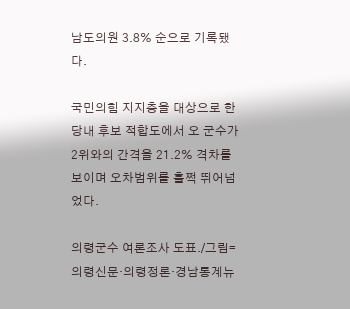남도의원 3.8% 순으로 기록됐다.

국민의힘 지지층을 대상으로 한 당내 후보 적합도에서 오 군수가 2위와의 간격을 21.2% 격차를 보이며 오차범위를 훌쩍 뛰어넘었다.

의령군수 여론조사 도표./그림=의령신문·의령정론·경남통계뉴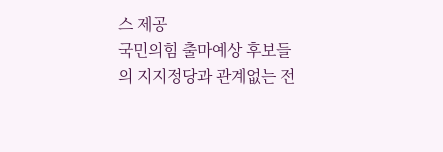스 제공
국민의힘 출마예상 후보들의 지지정당과 관계없는 전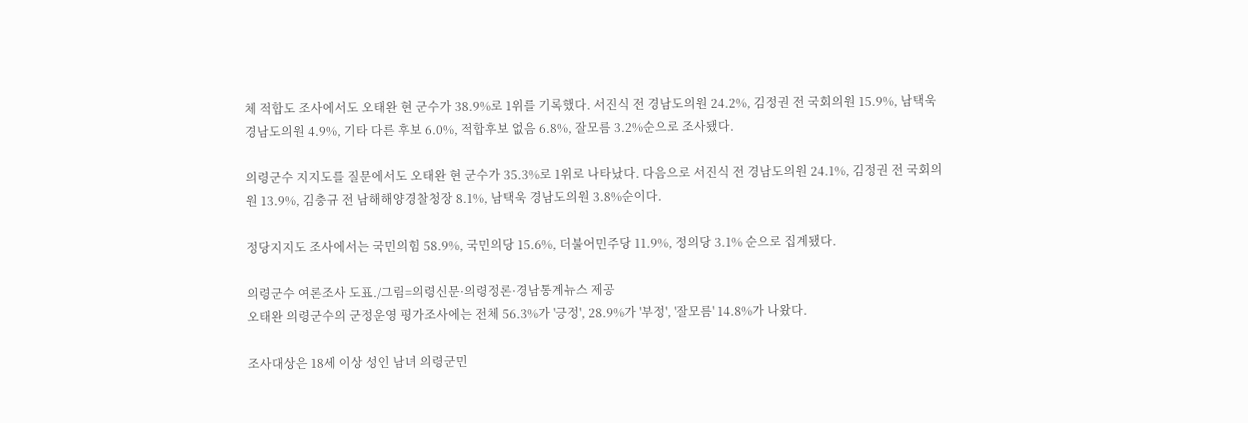체 적합도 조사에서도 오태완 현 군수가 38.9%로 1위를 기록했다. 서진식 전 경남도의원 24.2%, 김정권 전 국회의원 15.9%, 남택욱 경남도의원 4.9%, 기타 다른 후보 6.0%, 적합후보 없음 6.8%, 잘모름 3.2%순으로 조사됐다.

의령군수 지지도를 질문에서도 오태완 현 군수가 35.3%로 1위로 나타났다. 다음으로 서진식 전 경남도의원 24.1%, 김정권 전 국회의원 13.9%, 김충규 전 남해해양경찰청장 8.1%, 남택욱 경남도의원 3.8%순이다.

정당지지도 조사에서는 국민의힘 58.9%, 국민의당 15.6%, 더불어민주당 11.9%, 정의당 3.1% 순으로 집계됐다.

의령군수 여론조사 도표./그림=의령신문·의령정론·경남통계뉴스 제공
오태완 의령군수의 군정운영 평가조사에는 전체 56.3%가 '긍정', 28.9%가 '부정', '잘모름' 14.8%가 나왔다.

조사대상은 18세 이상 성인 남녀 의령군민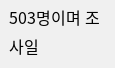503명이며 조사일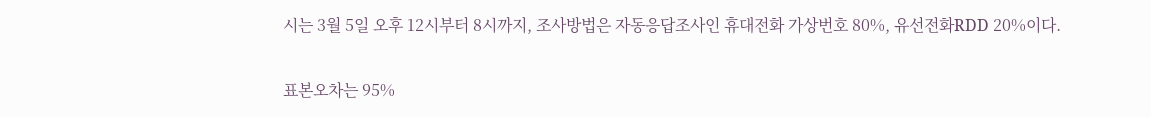시는 3월 5일 오후 12시부터 8시까지, 조사방법은 자동응답조사인 휴대전화 가상번호 80%, 유선전화RDD 20%이다.

표본오차는 95%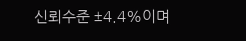신뢰수준 ±4.4%이며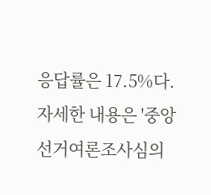응답률은 17.5%다. 자세한 내용은 '중앙선거여론조사심의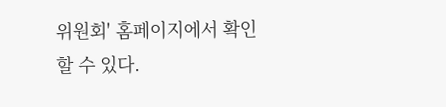위원회' 홈페이지에서 확인할 수 있다.